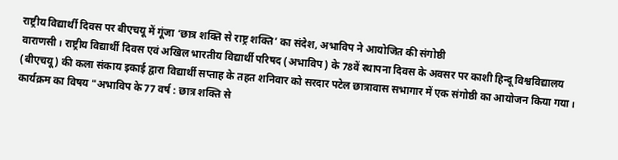राष्ट्रीय विद्यार्थी दिवस पर बीएचयू में गूंजा ‘छात्र शक्ति से राष्ट्र शक्ति’ का संदेश, अभाविप ने आयोजित की संगोष्ठी
वाराणसी। राष्ट्रीय विद्यार्थी दिवस एवं अखिल भारतीय विद्यार्थी परिषद (अभाविप) के 78वें स्थापना दिवस के अवसर पर काशी हिन्दू विश्वविद्यालय (बीएचयू) की कला संकाय इकाई द्वारा विद्यार्थी सप्ताह के तहत शनिवार को सरदार पटेल छात्रावास सभागार में एक संगोष्ठी का आयोजन किया गया। कार्यक्रम का विषय "अभाविप के 77 वर्ष : छात्र शक्ति से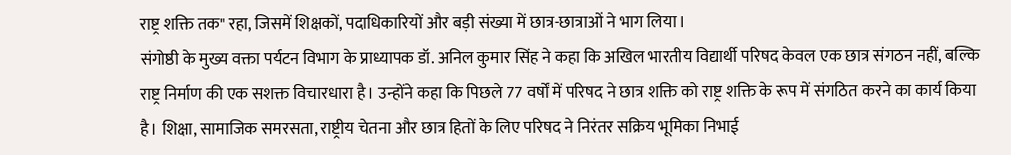राष्ट्र शक्ति तक" रहा, जिसमें शिक्षकों, पदाधिकारियों और बड़ी संख्या में छात्र-छात्राओं ने भाग लिया।
संगोष्ठी के मुख्य वक्ता पर्यटन विभाग के प्राध्यापक डॉ. अनिल कुमार सिंह ने कहा कि अखिल भारतीय विद्यार्थी परिषद केवल एक छात्र संगठन नहीं, बल्कि राष्ट्र निर्माण की एक सशक्त विचारधारा है। उन्होंने कहा कि पिछले 77 वर्षों में परिषद ने छात्र शक्ति को राष्ट्र शक्ति के रूप में संगठित करने का कार्य किया है। शिक्षा, सामाजिक समरसता, राष्ट्रीय चेतना और छात्र हितों के लिए परिषद ने निरंतर सक्रिय भूमिका निभाई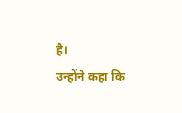है।
उन्होंने कहा कि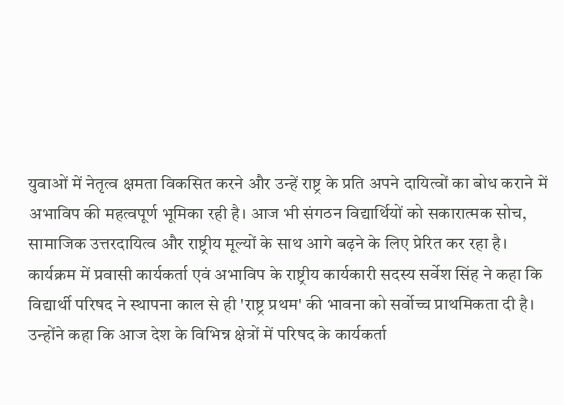युवाओं में नेतृत्व क्षमता विकसित करने और उन्हें राष्ट्र के प्रति अपने दायित्वों का बोध कराने में अभाविप की महत्वपूर्ण भूमिका रही है। आज भी संगठन विद्यार्थियों को सकारात्मक सोच, सामाजिक उत्तरदायित्व और राष्ट्रीय मूल्यों के साथ आगे बढ़ने के लिए प्रेरित कर रहा है।
कार्यक्रम में प्रवासी कार्यकर्ता एवं अभाविप के राष्ट्रीय कार्यकारी सदस्य सर्वेश सिंह ने कहा कि विद्यार्थी परिषद ने स्थापना काल से ही 'राष्ट्र प्रथम' की भावना को सर्वोच्च प्राथमिकता दी है। उन्होंने कहा कि आज देश के विभिन्न क्षेत्रों में परिषद के कार्यकर्ता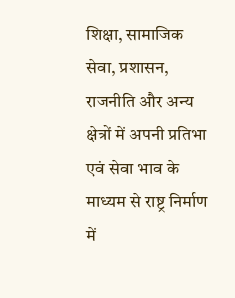शिक्षा, सामाजिक सेवा, प्रशासन, राजनीति और अन्य क्षेत्रों में अपनी प्रतिभा एवं सेवा भाव के माध्यम से राष्ट्र निर्माण में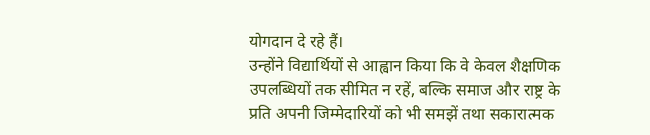योगदान दे रहे हैं।
उन्होंने विद्यार्थियों से आह्वान किया कि वे केवल शैक्षणिक उपलब्धियों तक सीमित न रहें, बल्कि समाज और राष्ट्र के प्रति अपनी जिम्मेदारियों को भी समझें तथा सकारात्मक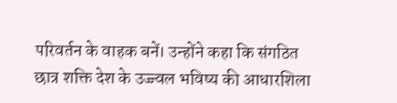परिवर्तन के वाहक बनें। उन्होंने कहा कि संगठित छात्र शक्ति देश के उज्ज्वल भविष्य की आधारशिला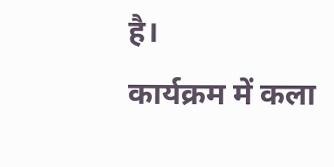है।
कार्यक्रम में कला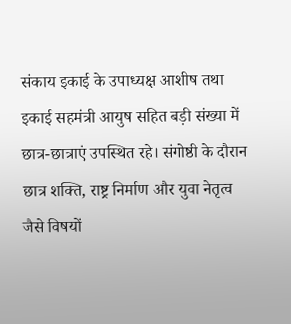संकाय इकाई के उपाध्यक्ष आशीष तथा इकाई सहमंत्री आयुष सहित बड़ी संख्या में छात्र-छात्राएं उपस्थित रहे। संगोष्ठी के दौरान छात्र शक्ति, राष्ट्र निर्माण और युवा नेतृत्व जैसे विषयों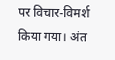पर विचार-विमर्श किया गया। अंत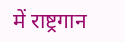में राष्ट्रगान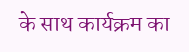के साथ कार्यक्रम का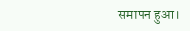समापन हुआ।